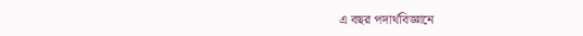এ বছর পদার্থবিজ্ঞানে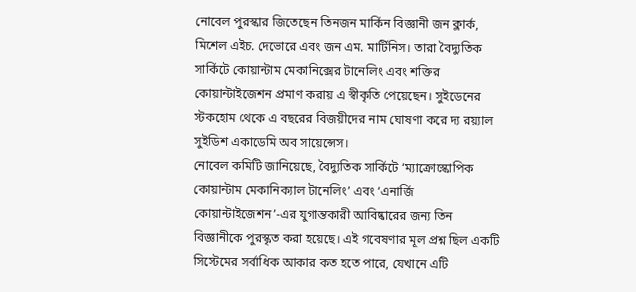নোবেল পুরস্কার জিতেছেন তিনজন মার্কিন বিজ্ঞানী জন ক্লার্ক, মিশেল এইচ. দেভোরে এবং জন এম. মার্টিনিস। তারা বৈদ্যুতিক সার্কিটে কোয়ান্টাম মেকানিক্সের টানেলিং এবং শক্তির কোয়ান্টাইজেশন প্রমাণ করায় এ স্বীকৃতি পেয়েছেন। সুইডেনের স্টকহোম থেকে এ বছরের বিজয়ীদের নাম ঘোষণা করে দ্য রয়্যাল সুইডিশ একাডেমি অব সায়েন্সেস।
নোবেল কমিটি জানিয়েছে, বৈদ্যুতিক সার্কিটে ‘ম্যাক্রোস্কোপিক কোয়ান্টাম মেকানিক্যাল টানেলিং’ এবং ‘এনার্জি কোয়ান্টাইজেশন’-এর যুগান্তকারী আবিষ্কারের জন্য তিন বিজ্ঞানীকে পুরস্কৃত করা হয়েছে। এই গবেষণার মূল প্রশ্ন ছিল একটি সিস্টেমের সর্বাধিক আকার কত হতে পারে, যেখানে এটি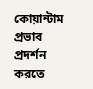কোয়ান্টাম প্রভাব প্রদর্শন করতে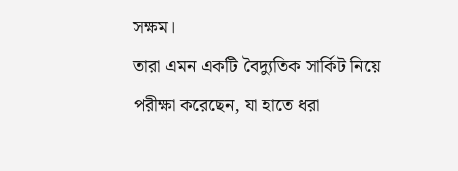সক্ষম।
তারা এমন একটি বৈদ্যুতিক সার্কিট নিয়ে পরীক্ষা করেছেন, যা হাতে ধরা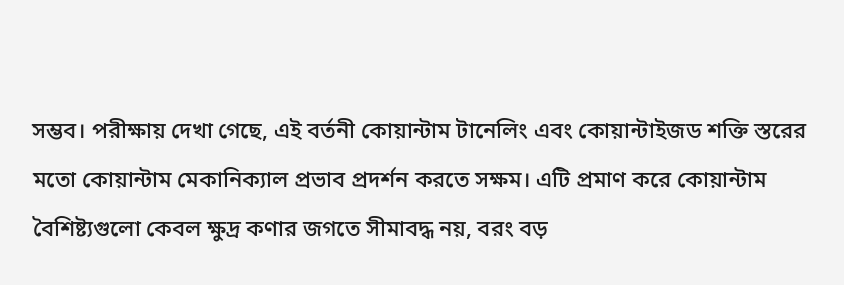সম্ভব। পরীক্ষায় দেখা গেছে, এই বর্তনী কোয়ান্টাম টানেলিং এবং কোয়ান্টাইজড শক্তি স্তরের মতো কোয়ান্টাম মেকানিক্যাল প্রভাব প্রদর্শন করতে সক্ষম। এটি প্রমাণ করে কোয়ান্টাম বৈশিষ্ট্যগুলো কেবল ক্ষুদ্র কণার জগতে সীমাবদ্ধ নয়, বরং বড়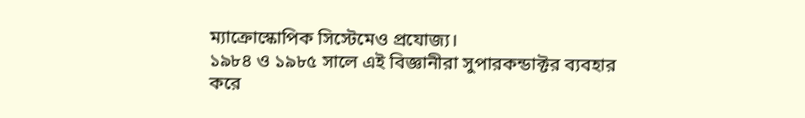ম্যাক্রোস্কোপিক সিস্টেমেও প্রযোজ্য।
১৯৮৪ ও ১৯৮৫ সালে এই বিজ্ঞানীরা সুপারকন্ডাক্টর ব্যবহার করে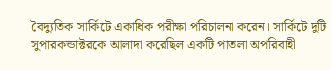বৈদ্যুতিক সার্কিটে একাধিক পরীক্ষা পরিচালনা করেন। সার্কিটে দুটি সুপারকন্ডাক্টরকে আলাদা করেছিল একটি পাতলা অপরিবাহী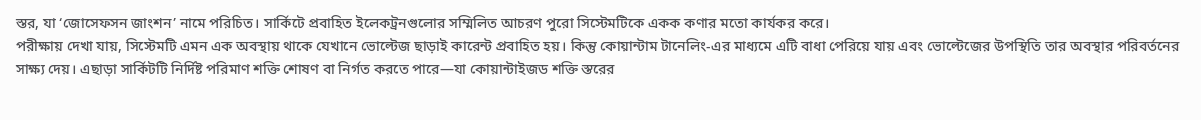স্তর, যা ‘জোসেফসন জাংশন’ নামে পরিচিত। সার্কিটে প্রবাহিত ইলেকট্রনগুলোর সম্মিলিত আচরণ পুরো সিস্টেমটিকে একক কণার মতো কার্যকর করে।
পরীক্ষায় দেখা যায়, সিস্টেমটি এমন এক অবস্থায় থাকে যেখানে ভোল্টেজ ছাড়াই কারেন্ট প্রবাহিত হয়। কিন্তু কোয়ান্টাম টানেলিং-এর মাধ্যমে এটি বাধা পেরিয়ে যায় এবং ভোল্টেজের উপস্থিতি তার অবস্থার পরিবর্তনের সাক্ষ্য দেয়। এছাড়া সার্কিটটি নির্দিষ্ট পরিমাণ শক্তি শোষণ বা নির্গত করতে পারে—যা কোয়ান্টাইজড শক্তি স্তরের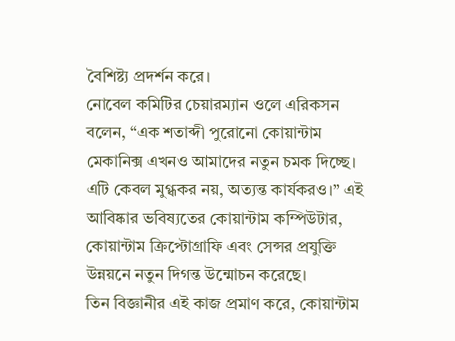বৈশিষ্ট্য প্রদর্শন করে।
নোবেল কমিটির চেয়ারম্যান ওলে এরিকসন বলেন, “এক শতাব্দী পুরোনো কোয়ান্টাম মেকানিক্স এখনও আমাদের নতুন চমক দিচ্ছে। এটি কেবল মুগ্ধকর নয়, অত্যন্ত কার্যকরও।” এই আবিষ্কার ভবিষ্যতের কোয়ান্টাম কম্পিউটার, কোয়ান্টাম ক্রিপ্টোগ্রাফি এবং সেন্সর প্রযুক্তি উন্নয়নে নতুন দিগন্ত উন্মোচন করেছে।
তিন বিজ্ঞানীর এই কাজ প্রমাণ করে, কোয়ান্টাম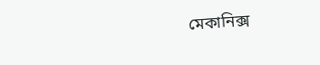মেকানিক্স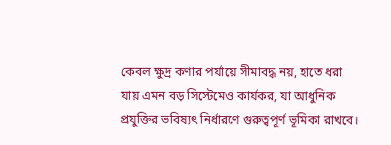কেবল ক্ষুদ্র কণার পর্যায়ে সীমাবদ্ধ নয়, হাতে ধরা যায় এমন বড় সিস্টেমেও কার্যকর, যা আধুনিক প্রযুক্তির ভবিষ্যৎ নির্ধারণে গুরুত্বপূর্ণ ভূমিকা রাখবে।